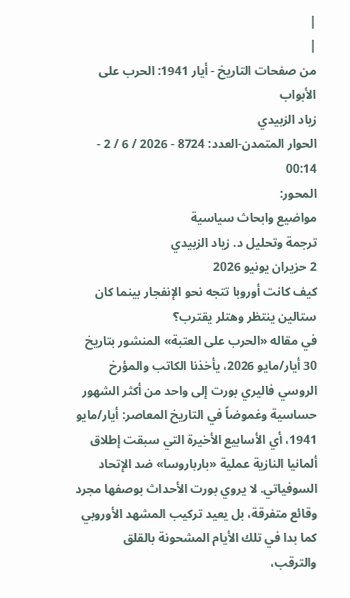|
|
من صفحات التاريخ - أيار 1941: الحرب على الأبواب
زياد الزبيدي
الحوار المتمدن-العدد: 8724 - 2026 / 6 / 2 - 00:14
المحور:
مواضيع وابحاث سياسية
ترجمة وتحليل د. زياد الزبيدي
2 حزيران يونيو 2026
كيف كانت أوروبا تتجه نحو الإنفجار بينما كان ستالين ينتظر وهتلر يقترب؟
في مقاله «الحرب على العتبة» المنشور بتاريخ 30 أيار/مايو 2026، يأخذنا الكاتب والمؤرخ الروسي فاليري بورت إلى واحد من أكثر الشهور حساسية وغموضاً في التاريخ المعاصر: أيار/مايو 1941، أي الأسابيع الأخيرة التي سبقت إطلاق ألمانيا النازية عملية «بارباروسا» ضد الإتحاد السوفياتي. لا يروي بورت الأحداث بوصفها مجرد وقائع متفرقة، بل يعيد تركيب المشهد الأوروبي كما بدا في تلك الأيام المشحونة بالقلق والترقب،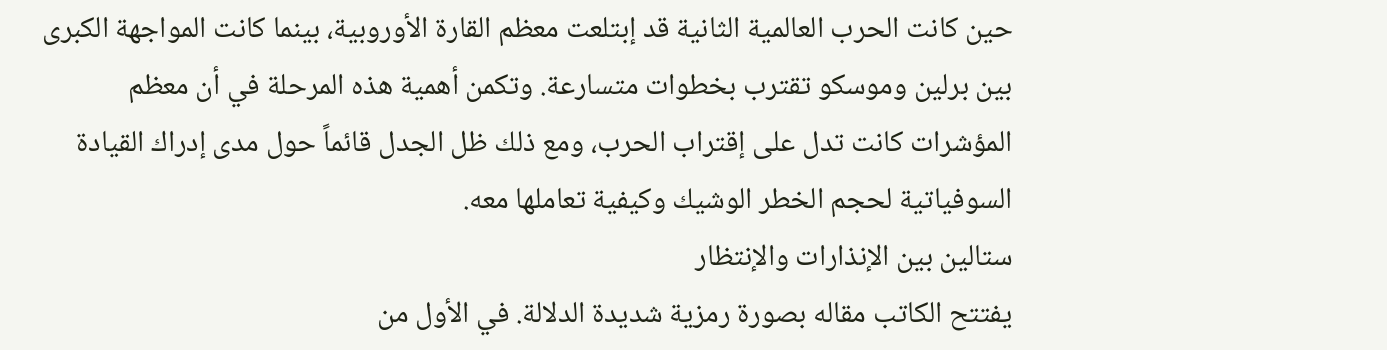حين كانت الحرب العالمية الثانية قد إبتلعت معظم القارة الأوروبية، بينما كانت المواجهة الكبرى بين برلين وموسكو تقترب بخطوات متسارعة. وتكمن أهمية هذه المرحلة في أن معظم المؤشرات كانت تدل على إقتراب الحرب، ومع ذلك ظل الجدل قائماً حول مدى إدراك القيادة السوفياتية لحجم الخطر الوشيك وكيفية تعاملها معه.
ستالين بين الإنذارات والإنتظار
يفتتح الكاتب مقاله بصورة رمزية شديدة الدلالة. في الأول من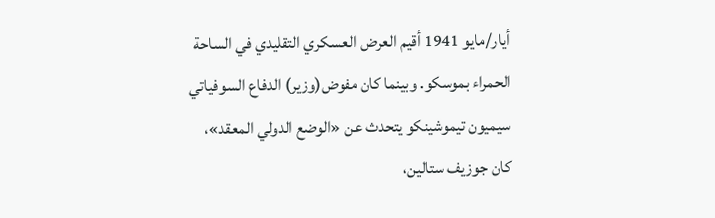أيار/مايو 1941 أقيم العرض العسكري التقليدي في الساحة الحمراء بموسكو. وبينما كان مفوض(وزير) الدفاع السوفياتي سيميون تيموشينكو يتحدث عن «الوضع الدولي المعقد»، كان جوزيف ستالين،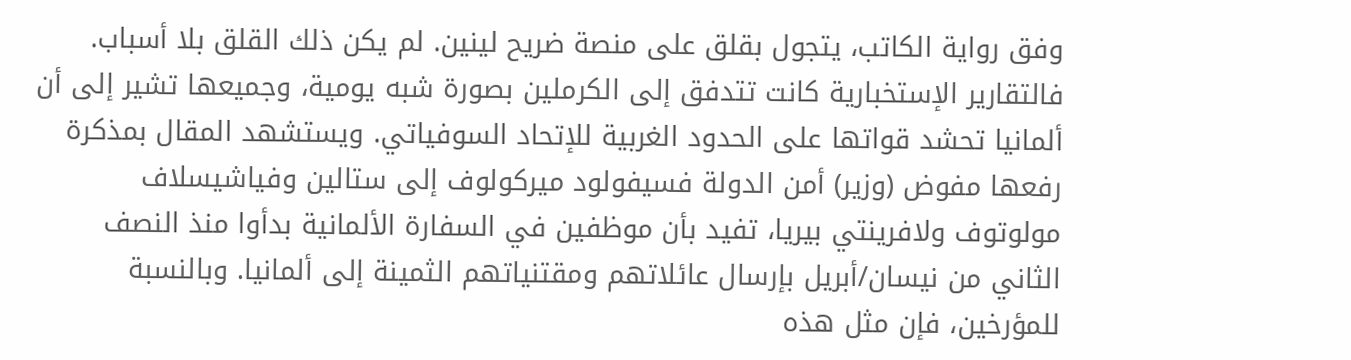وفق رواية الكاتب، يتجول بقلق على منصة ضريح لينين. لم يكن ذلك القلق بلا أسباب. فالتقارير الإستخبارية كانت تتدفق إلى الكرملين بصورة شبه يومية، وجميعها تشير إلى أن ألمانيا تحشد قواتها على الحدود الغربية للإتحاد السوفياتي. ويستشهد المقال بمذكرة رفعها مفوض (وزير) أمن الدولة فسيفولود ميركولوف إلى ستالين وفياشيسلاف مولوتوف ولافرينتي بيريا، تفيد بأن موظفين في السفارة الألمانية بدأوا منذ النصف الثاني من نيسان/أبريل بإرسال عائلاتهم ومقتنياتهم الثمينة إلى ألمانيا. وبالنسبة للمؤرخين، فإن مثل هذه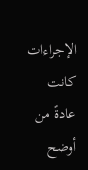الإجراءات كانت عادةً من أوضح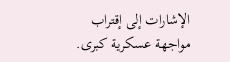الإشارات إلى إقتراب مواجهة عسكرية كبرى.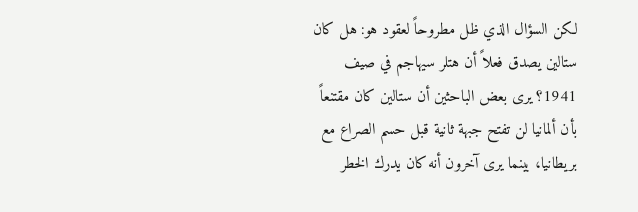لكن السؤال الذي ظل مطروحاً لعقود هو: هل كان ستالين يصدق فعلاً أن هتلر سيهاجم في صيف 1941؟ يرى بعض الباحثين أن ستالين كان مقتنعاً بأن ألمانيا لن تفتح جبهة ثانية قبل حسم الصراع مع بريطانيا، بينما يرى آخرون أنه كان يدرك الخطر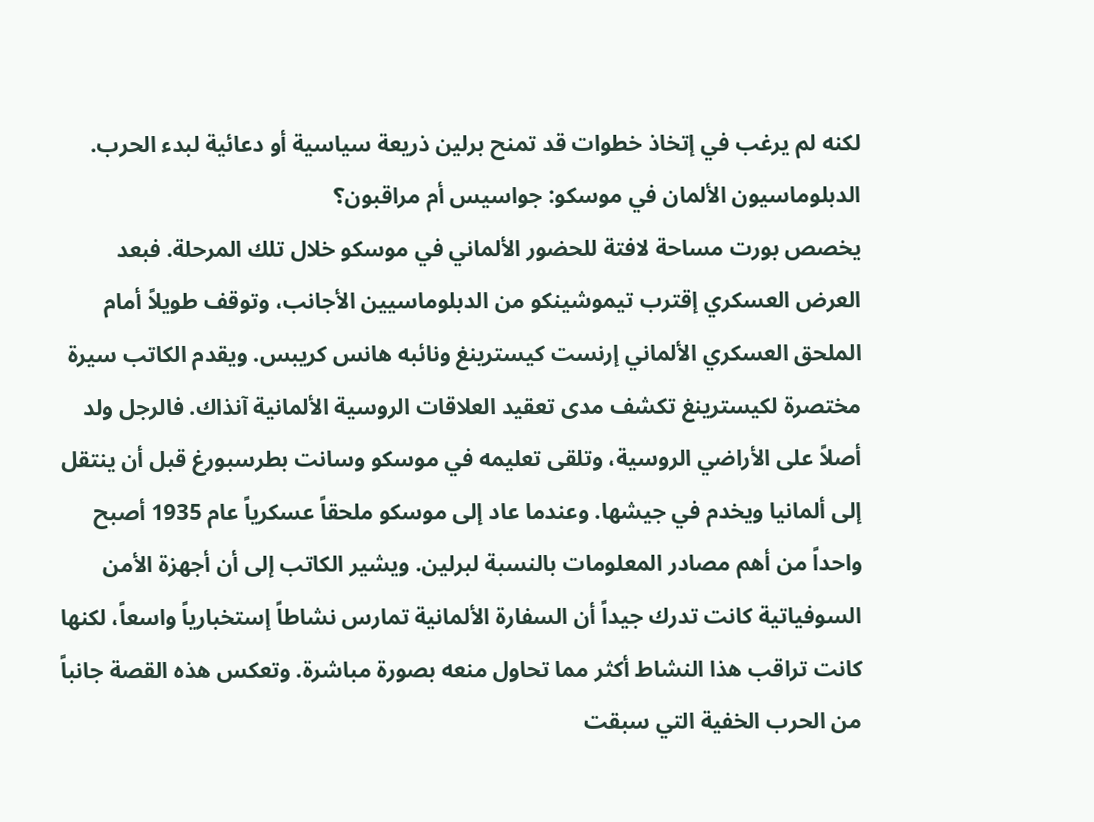لكنه لم يرغب في إتخاذ خطوات قد تمنح برلين ذريعة سياسية أو دعائية لبدء الحرب.
الدبلوماسيون الألمان في موسكو: جواسيس أم مراقبون؟
يخصص بورت مساحة لافتة للحضور الألماني في موسكو خلال تلك المرحلة. فبعد العرض العسكري إقترب تيموشينكو من الدبلوماسيين الأجانب، وتوقف طويلاً أمام الملحق العسكري الألماني إرنست كيسترينغ ونائبه هانس كريبس. ويقدم الكاتب سيرة مختصرة لكيسترينغ تكشف مدى تعقيد العلاقات الروسية الألمانية آنذاك. فالرجل ولد أصلاً على الأراضي الروسية، وتلقى تعليمه في موسكو وسانت بطرسبورغ قبل أن ينتقل إلى ألمانيا ويخدم في جيشها. وعندما عاد إلى موسكو ملحقاً عسكرياً عام 1935 أصبح واحداً من أهم مصادر المعلومات بالنسبة لبرلين. ويشير الكاتب إلى أن أجهزة الأمن السوفياتية كانت تدرك جيداً أن السفارة الألمانية تمارس نشاطاً إستخبارياً واسعاً، لكنها كانت تراقب هذا النشاط أكثر مما تحاول منعه بصورة مباشرة. وتعكس هذه القصة جانباً من الحرب الخفية التي سبقت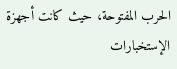الحرب المفتوحة، حيث كانت أجهزة الإستخبارات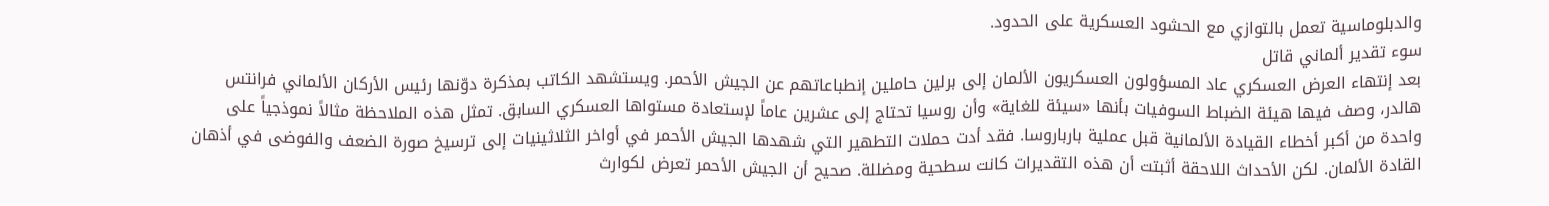والدبلوماسية تعمل بالتوازي مع الحشود العسكرية على الحدود.
سوء تقدير ألماني قاتل
بعد إنتهاء العرض العسكري عاد المسؤولون العسكريون الألمان إلى برلين حاملين إنطباعاتهم عن الجيش الأحمر. ويستشهد الكاتب بمذكرة دوّنها رئيس الأركان الألماني فرانتس هالدر، وصف فيها هيئة الضباط السوفيات بأنها «سيئة للغاية» وأن روسيا تحتاج إلى عشرين عاماً لإستعادة مستواها العسكري السابق. تمثل هذه الملاحظة مثالاً نموذجياً على واحدة من أكبر أخطاء القيادة الألمانية قبل عملية بارباروسا. فقد أدت حملات التطهير التي شهدها الجيش الأحمر في أواخر الثلاثينيات إلى ترسيخ صورة الضعف والفوضى في أذهان القادة الألمان. لكن الأحداث اللاحقة أثبتت أن هذه التقديرات كانت سطحية ومضللة. صحيح أن الجيش الأحمر تعرض لكوارث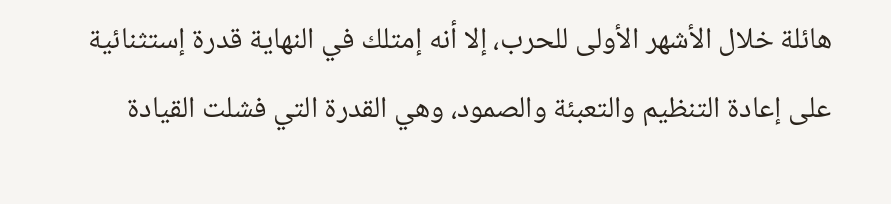هائلة خلال الأشهر الأولى للحرب، إلا أنه إمتلك في النهاية قدرة إستثنائية على إعادة التنظيم والتعبئة والصمود، وهي القدرة التي فشلت القيادة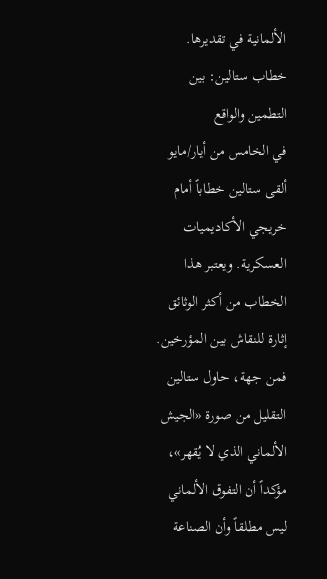الألمانية في تقديرها.
خطاب ستالين: بين التطمين والواقع
في الخامس من أيار/مايو ألقى ستالين خطاباً أمام خريجي الأكاديميات العسكرية. ويعتبر هذا الخطاب من أكثر الوثائق إثارة للنقاش بين المؤرخين. فمن جهة، حاول ستالين التقليل من صورة «الجيش الألماني الذي لا يُقهر»، مؤكداً أن التفوق الألماني ليس مطلقاً وأن الصناعة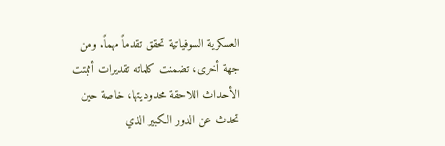العسكرية السوفياتية تحقق تقدماً مهماً. ومن جهة أخرى، تضمنت كلماته تقديرات أثبتت الأحداث اللاحقة محدوديتها، خاصة حين تحدث عن الدور الكبير الذي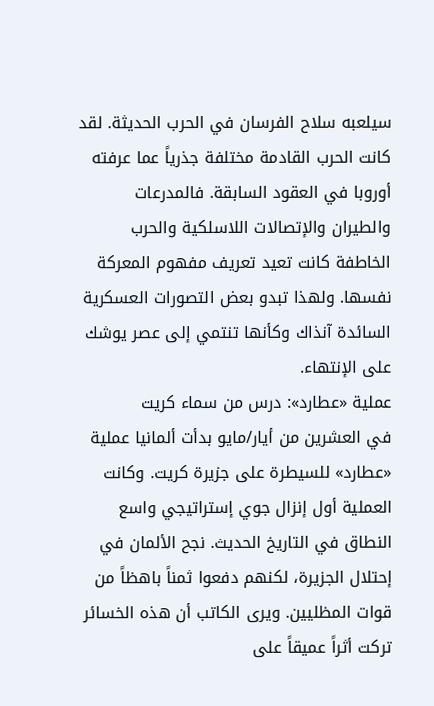سيلعبه سلاح الفرسان في الحرب الحديثة. لقد كانت الحرب القادمة مختلفة جذرياً عما عرفته أوروبا في العقود السابقة. فالمدرعات والطيران والإتصالات اللاسلكية والحرب الخاطفة كانت تعيد تعريف مفهوم المعركة نفسها. ولهذا تبدو بعض التصورات العسكرية السائدة آنذاك وكأنها تنتمي إلى عصر يوشك على الإنتهاء.
عملية «عطارد»: درس من سماء كريت
في العشرين من أيار/مايو بدأت ألمانيا عملية «عطارد» للسيطرة على جزيرة كريت. وكانت العملية أول إنزال جوي إستراتيجي واسع النطاق في التاريخ الحديث. نجح الألمان في إحتلال الجزيرة، لكنهم دفعوا ثمناً باهظاً من قوات المظليين. ويرى الكاتب أن هذه الخسائر تركت أثراً عميقاً على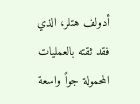أدولف هتلر، الذي فقد ثقته بالعمليات المحمولة جواً واسعة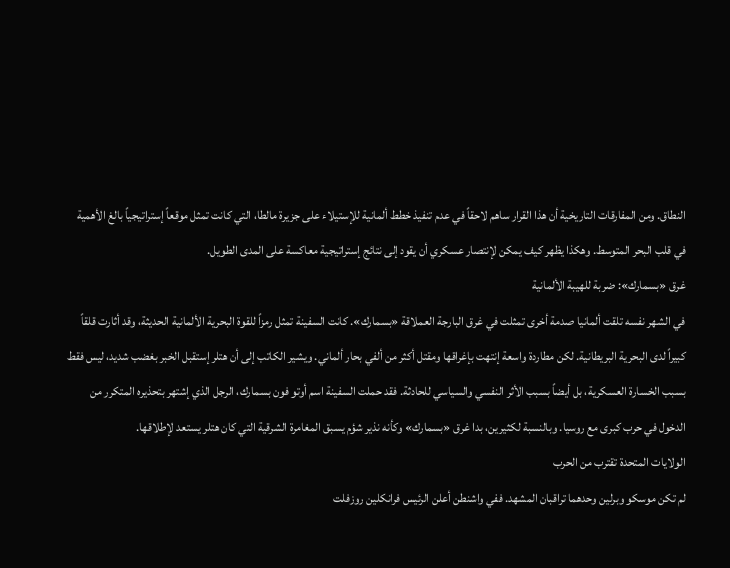النطاق. ومن المفارقات التاريخية أن هذا القرار ساهم لاحقاً في عدم تنفيذ خطط ألمانية للإستيلاء على جزيرة مالطا، التي كانت تمثل موقعاً إستراتيجياً بالغ الأهمية في قلب البحر المتوسط. وهكذا يظهر كيف يمكن لإنتصار عسكري أن يقود إلى نتائج إستراتيجية معاكسة على المدى الطويل.
غرق «بسمارك»: ضربة للهيبة الألمانية
في الشهر نفسه تلقت ألمانيا صدمة أخرى تمثلت في غرق البارجة العملاقة «بسمارك». كانت السفينة تمثل رمزاً للقوة البحرية الألمانية الحديثة، وقد أثارت قلقاً كبيراً لدى البحرية البريطانية. لكن مطاردة واسعة إنتهت بإغراقها ومقتل أكثر من ألفي بحار ألماني. ويشير الكاتب إلى أن هتلر إستقبل الخبر بغضب شديد، ليس فقط بسبب الخسارة العسكرية، بل أيضاً بسبب الأثر النفسي والسياسي للحادثة. فقد حملت السفينة اسم أوتو فون بسمارك، الرجل الذي إشتهر بتحذيره المتكرر من الدخول في حرب كبرى مع روسيا. وبالنسبة لكثيرين، بدا غرق «بسمارك» وكأنه نذير شؤم يسبق المغامرة الشرقية التي كان هتلر يستعد لإطلاقها.
الولايات المتحدة تقترب من الحرب
لم تكن موسكو وبرلين وحدهما تراقبان المشهد. ففي واشنطن أعلن الرئيس فرانكلين روزفلت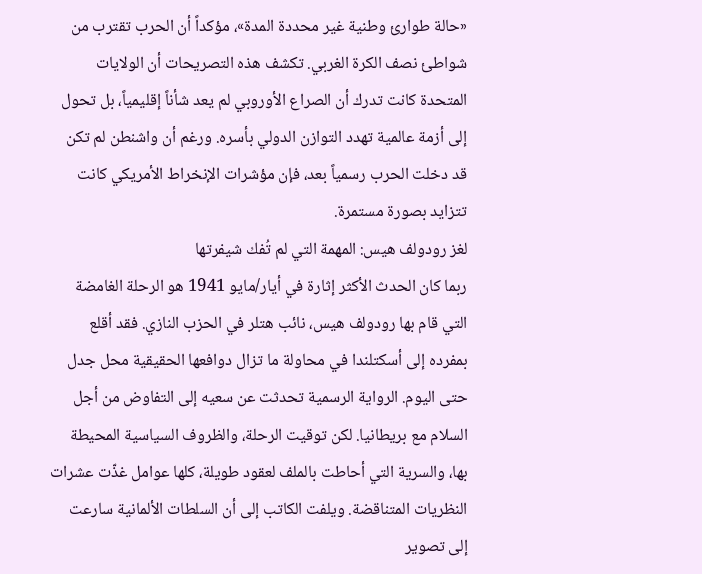«حالة طوارئ وطنية غير محددة المدة»، مؤكداً أن الحرب تقترب من شواطئ نصف الكرة الغربي. تكشف هذه التصريحات أن الولايات المتحدة كانت تدرك أن الصراع الأوروبي لم يعد شأناً إقليمياً، بل تحول إلى أزمة عالمية تهدد التوازن الدولي بأسره. ورغم أن واشنطن لم تكن قد دخلت الحرب رسمياً بعد، فإن مؤشرات الإنخراط الأمريكي كانت تتزايد بصورة مستمرة.
لغز رودولف هيس: المهمة التي لم تُفك شيفرتها
ربما كان الحدث الأكثر إثارة في أيار/مايو 1941 هو الرحلة الغامضة التي قام بها رودولف هيس، نائب هتلر في الحزب النازي. فقد أقلع بمفرده إلى أسكتلندا في محاولة ما تزال دوافعها الحقيقية محل جدل حتى اليوم. الرواية الرسمية تحدثت عن سعيه إلى التفاوض من أجل السلام مع بريطانيا. لكن توقيت الرحلة، والظروف السياسية المحيطة بها، والسرية التي أحاطت بالملف لعقود طويلة، كلها عوامل غذّت عشرات النظريات المتناقضة. ويلفت الكاتب إلى أن السلطات الألمانية سارعت إلى تصوير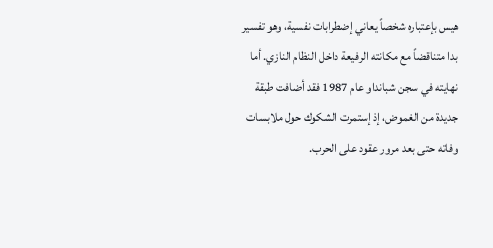هيس بإعتباره شخصاً يعاني إضطرابات نفسية، وهو تفسير بدا متناقضاً مع مكانته الرفيعة داخل النظام النازي. أما نهايته في سجن شبانداو عام 1987 فقد أضافت طبقة جديدة من الغموض، إذ إستمرت الشكوك حول ملابسات وفاته حتى بعد مرور عقود على الحرب.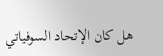هل كان الإتحاد السوفياتي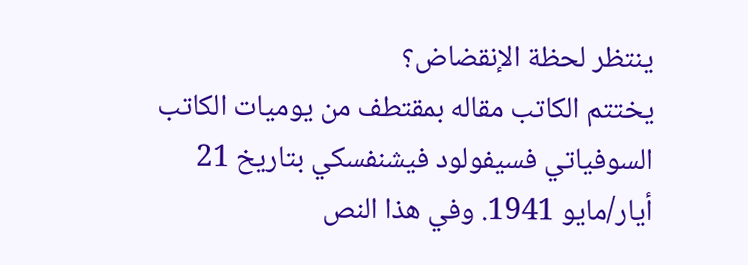ينتظر لحظة الإنقضاض؟
يختتم الكاتب مقاله بمقتطف من يوميات الكاتب السوفياتي فسيفولود فيشنفسكي بتاريخ 21 أيار/مايو 1941. وفي هذا النص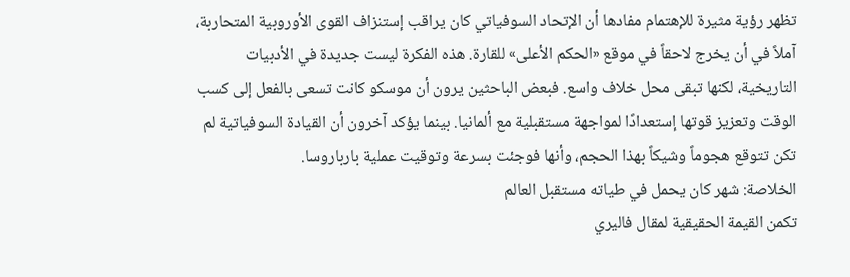تظهر رؤية مثيرة للإهتمام مفادها أن الإتحاد السوفياتي كان يراقب إستنزاف القوى الأوروبية المتحاربة، آملاً في أن يخرج لاحقاً في موقع «الحكم الأعلى» للقارة. هذه الفكرة ليست جديدة في الأدبيات التاريخية، لكنها تبقى محل خلاف واسع. فبعض الباحثين يرون أن موسكو كانت تسعى بالفعل إلى كسب الوقت وتعزيز قوتها إستعدادًا لمواجهة مستقبلية مع ألمانيا. بينما يؤكد آخرون أن القيادة السوفياتية لم تكن تتوقع هجوماً وشيكاً بهذا الحجم، وأنها فوجئت بسرعة وتوقيت عملية بارباروسا.
الخلاصة: شهر كان يحمل في طياته مستقبل العالم
تكمن القيمة الحقيقية لمقال فاليري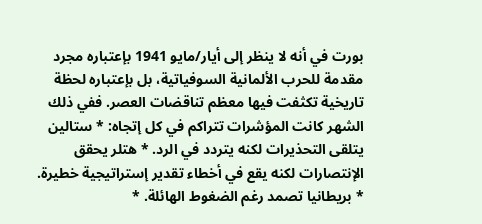بورت في أنه لا ينظر إلى أيار/مايو 1941 بإعتباره مجرد مقدمة للحرب الألمانية السوفياتية، بل بإعتباره لحظة تاريخية تكثفت فيها معظم تناقضات العصر. ففي ذلك الشهر كانت المؤشرات تتراكم في كل إتجاه: * ستالين يتلقى التحذيرات لكنه يتردد في الرد. * هتلر يحقق الإنتصارات لكنه يقع في أخطاء تقدير إستراتيجية خطيرة. * بريطانيا تصمد رغم الضغوط الهائلة. *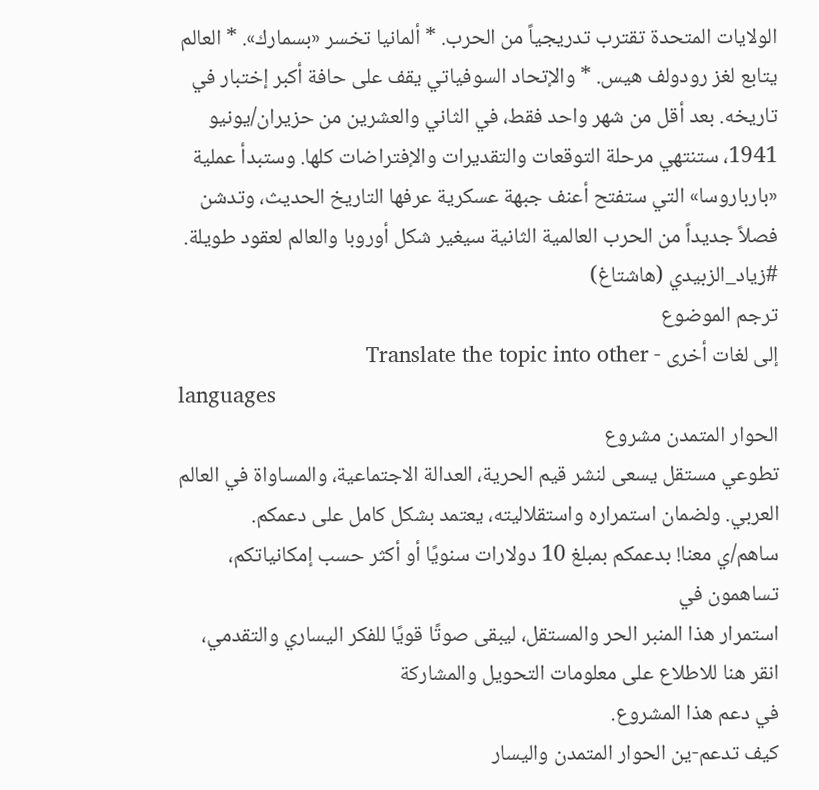الولايات المتحدة تقترب تدريجياً من الحرب. * ألمانيا تخسر «بسمارك». * العالم يتابع لغز رودولف هيس. * والإتحاد السوفياتي يقف على حافة أكبر إختبار في تاريخه. بعد أقل من شهر واحد فقط، في الثاني والعشرين من حزيران/يونيو 1941، ستنتهي مرحلة التوقعات والتقديرات والإفتراضات كلها. وستبدأ عملية «بارباروسا» التي ستفتح أعنف جبهة عسكرية عرفها التاريخ الحديث، وتدشن فصلاً جديداً من الحرب العالمية الثانية سيغير شكل أوروبا والعالم لعقود طويلة.
#زياد_الزبيدي (هاشتاغ)
ترجم الموضوع
إلى لغات أخرى - Translate the topic into other
languages
الحوار المتمدن مشروع
تطوعي مستقل يسعى لنشر قيم الحرية، العدالة الاجتماعية، والمساواة في العالم
العربي. ولضمان استمراره واستقلاليته، يعتمد بشكل كامل على دعمكم.
ساهم/ي معنا! بدعمكم بمبلغ 10 دولارات سنويًا أو أكثر حسب إمكانياتكم، تساهمون في
استمرار هذا المنبر الحر والمستقل، ليبقى صوتًا قويًا للفكر اليساري والتقدمي،
انقر هنا للاطلاع على معلومات التحويل والمشاركة
في دعم هذا المشروع.
كيف تدعم-ين الحوار المتمدن واليسار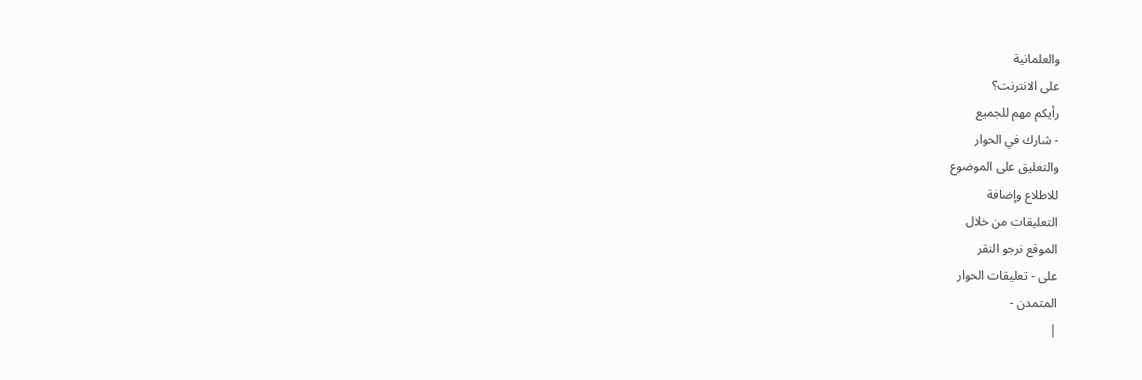والعلمانية
على الانترنت؟
رأيكم مهم للجميع
- شارك في الحوار
والتعليق على الموضوع
للاطلاع وإضافة
التعليقات من خلال
الموقع نرجو النقر
على - تعليقات الحوار
المتمدن -
|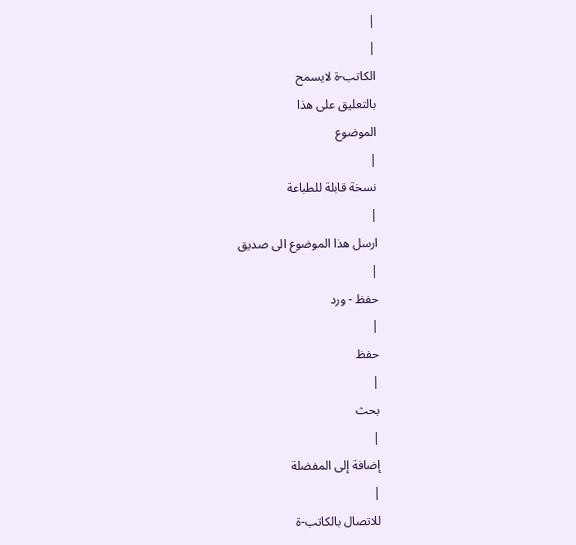|
|
الكاتب-ة لايسمح
بالتعليق على هذا
الموضوع
|
نسخة قابلة للطباعة
|
ارسل هذا الموضوع الى صديق
|
حفظ - ورد
|
حفظ
|
بحث
|
إضافة إلى المفضلة
|
للاتصال بالكاتب-ة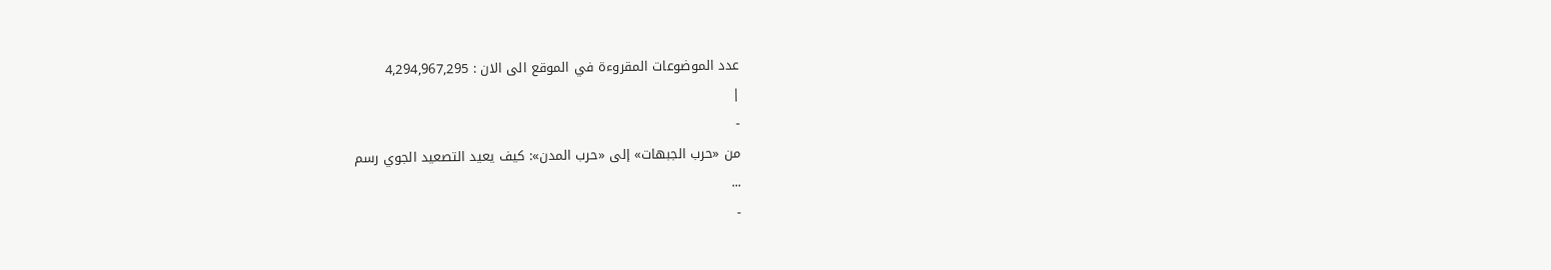عدد الموضوعات المقروءة في الموقع الى الان : 4,294,967,295
|
-
من «حرب الجبهات» إلى «حرب المدن»: كيف يعيد التصعيد الجوي رسم
...
-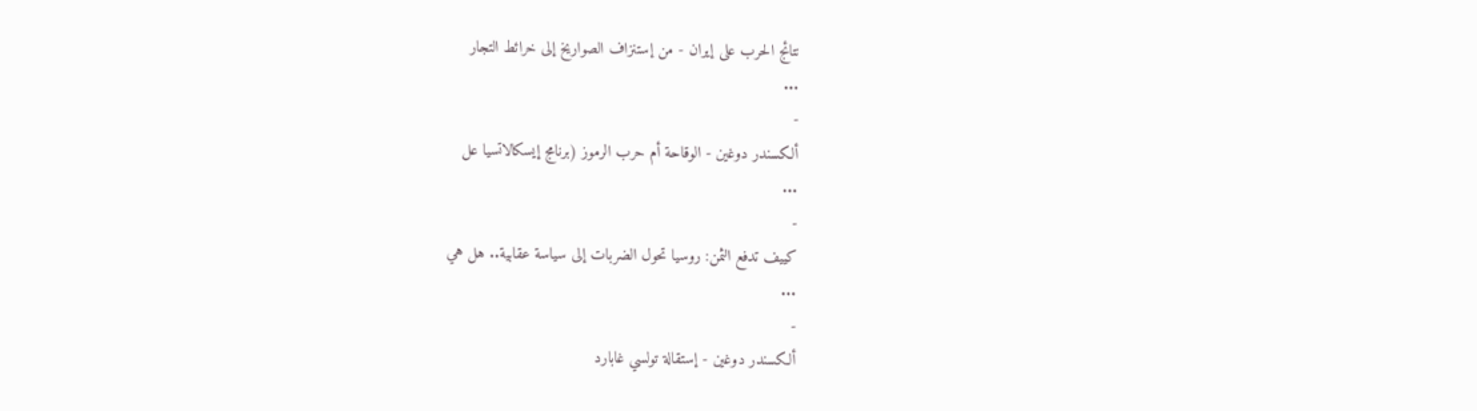نتائج الحرب على إيران - من إستنزاف الصواريخ إلى خرائط التجار
...
-
ألكسندر دوغين - الوقاحة أم حرب الرموز (برنامج إيسكالاتسيا عل
...
-
كييف تدفع الثمن: روسيا تحول الضربات إلى سياسة عقابية.. هل هي
...
-
ألكسندر دوغين - إستقالة تولسي غابارد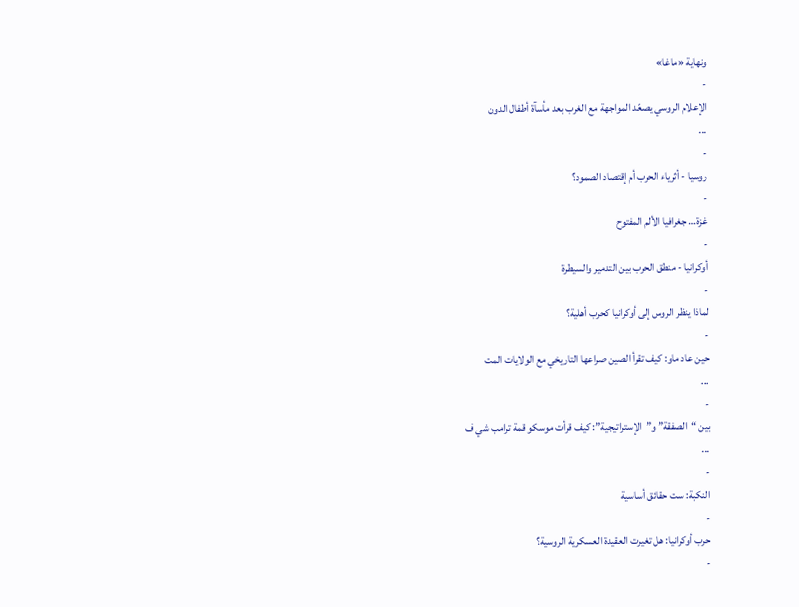ونهاية «ماغا»
-
الإعلام الروسي يصعّد المواجهة مع الغرب بعد مأسآة أطفال الدون
...
-
روسيا - أثرياء الحرب أم إقتصاد الصمود؟
-
غزة… جغرافيا الألم المفتوح
-
أوكرانيا - منطق الحرب بين التدمير والسيطرة
-
لماذا ينظر الروس إلى أوكرانيا كحرب أهلية؟
-
حين عاد ماو: كيف تقرأ الصين صراعها التاريخي مع الولايات المت
...
-
بين “الصفقة” و”الإستراتيجية”: كيف قرأت موسكو قمة ترامب شي ف
...
-
النكبة: ست حقائق أساسية
-
حرب أوكرانيا: هل تغيرت العقيدة العسكرية الروسية؟
-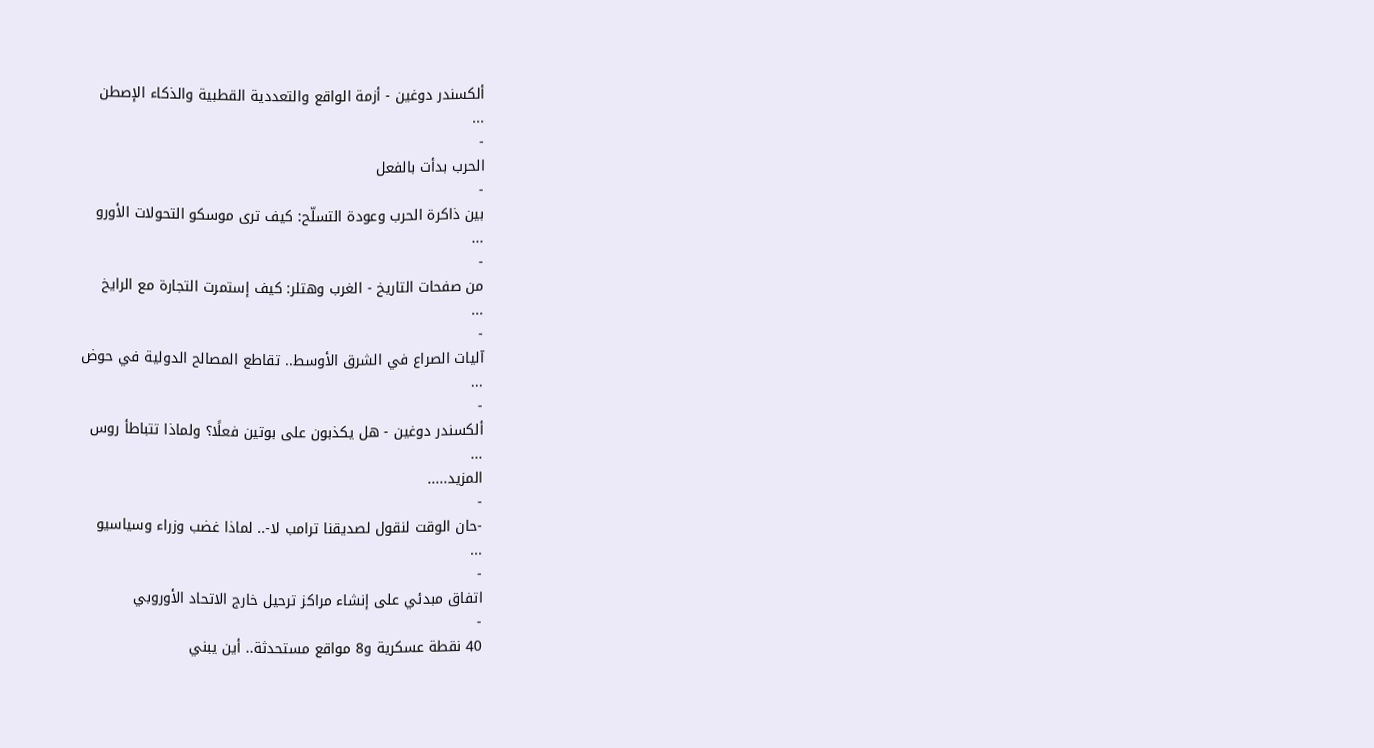ألكسندر دوغين - أزمة الواقع والتعددية القطبية والذكاء الإصطن
...
-
الحرب بدأت بالفعل
-
بين ذاكرة الحرب وعودة التسلّح: كيف ترى موسكو التحولات الأورو
...
-
من صفحات التاريخ - الغرب وهتلر: كيف إستمرت التجارة مع الرايخ
...
-
آليات الصراع في الشرق الأوسط.. تقاطع المصالح الدولية في حوض
...
-
ألكسندر دوغين - هل يكذبون على بوتين فعلًا؟ ولماذا تتباطأ روس
...
المزيد.....
-
-حان الوقت لنقول لصديقنا ترامب لا-.. لماذا غضب وزراء وسياسيو
...
-
اتفاق مبدئي على إنشاء مراكز ترحيل خارج الاتحاد الأوروبي
-
40 نقطة عسكرية و8 مواقع مستحدثة.. أين يبني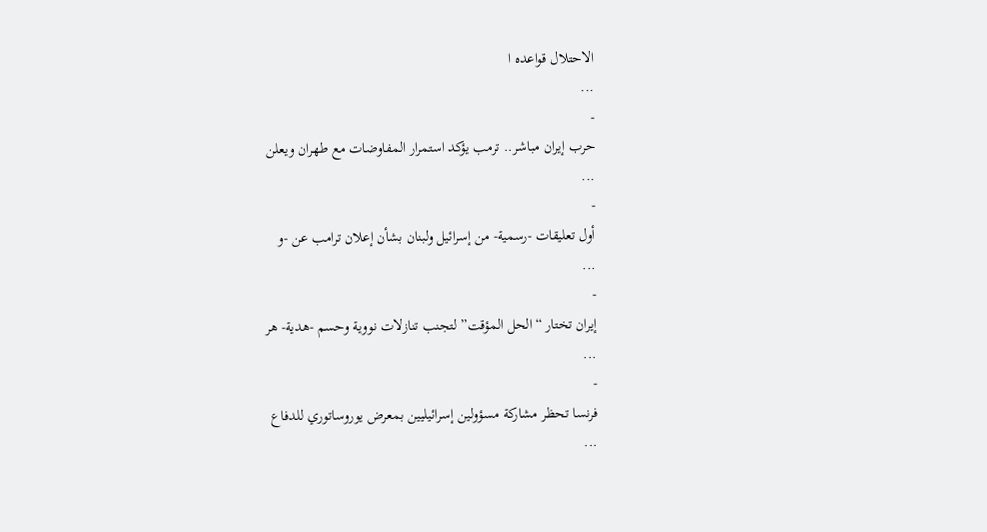الاحتلال قواعده ا
...
-
حرب إيران مباشر.. ترمب يؤكد استمرار المفاوضات مع طهران ويعلن
...
-
أول تعليقات -رسمية- من إسرائيل ولبنان بشأن إعلان ترامب عن -و
...
-
إيران تختار “الحل المؤقت” لتجنب تنازلات نووية وحسم -هدية- هر
...
-
فرنسا تحظر مشاركة مسؤولين إسرائيليين بمعرض يوروساتوري للدفاع
...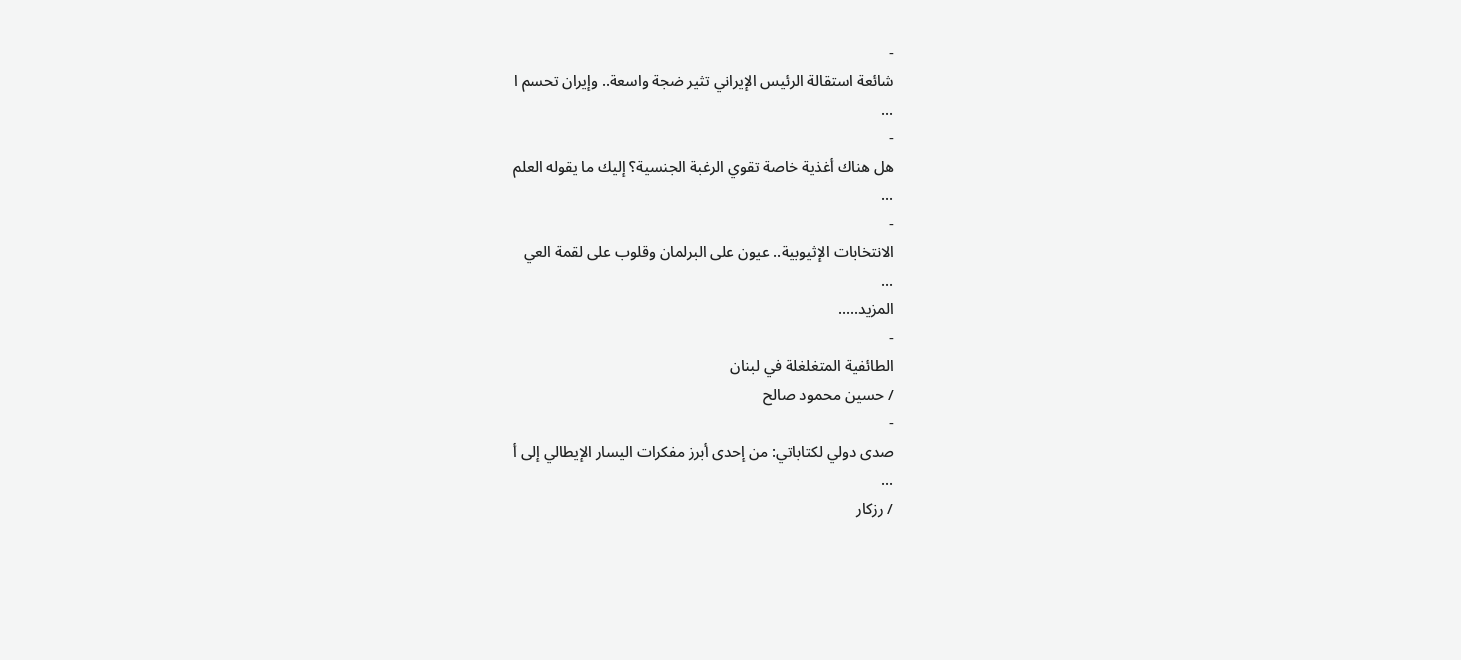-
شائعة استقالة الرئيس الإيراني تثير ضجة واسعة.. وإيران تحسم ا
...
-
هل هناك أغذية خاصة تقوي الرغبة الجنسية؟ إليك ما يقوله العلم
...
-
الانتخابات الإثيوبية.. عيون على البرلمان وقلوب على لقمة العي
...
المزيد.....
-
الطائفية المتغلغلة في لبنان
/ حسين محمود صالح
-
صدى دولي لكتاباتي: من إحدى أبرز مفكرات اليسار الإيطالي إلى أ
...
/ رزكار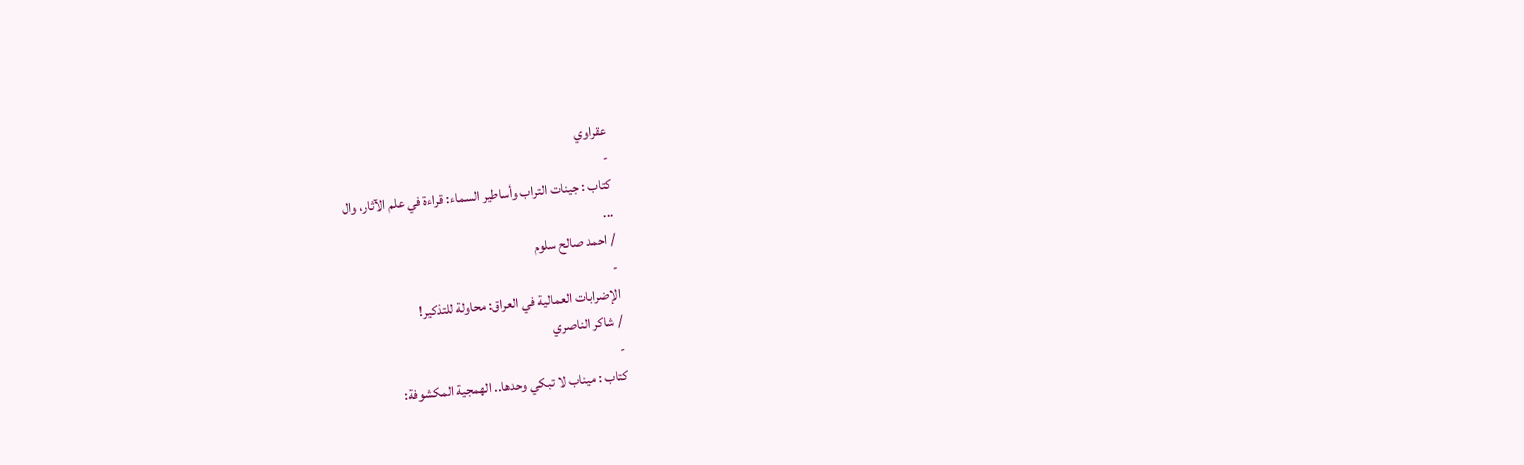عقراوي
-
كتاب : جينات التراب وأساطير السماء: قراءة في علم الآثار، وال
...
/ احمد صالح سلوم
-
الإضرابات العمالية في العراق: محاولة للتذكير!
/ شاكر الناصري
-
كتاب : ميناب لا تبكي وحدها.. الهمجية المكشوفة: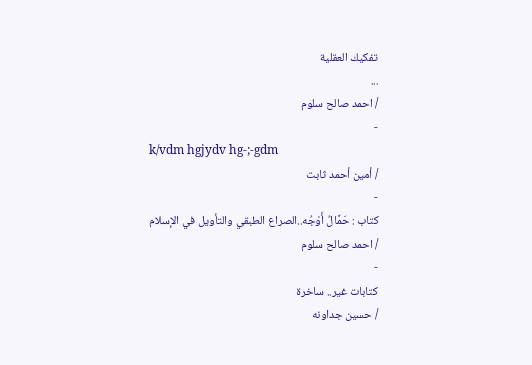تفكيك العقلية
...
/ احمد صالح سلوم
-
k/vdm hgjydv hg-;-gdm
/ أمين أحمد ثابت
-
كتاب : حَمَّالُ أَوْجُه..الصراع الطبقي والتأويل في الإسلام
/ احمد صالح سلوم
-
كتابات غير.. ساخرة
/ حسين جداونه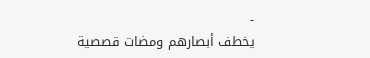-
يخطف أبصارهم ومضات قصصية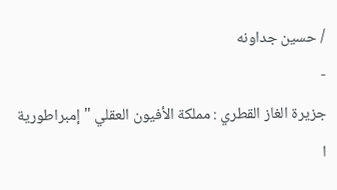/ حسين جداونه
-
جزيرة الغاز القطري : مملكة الأفيون العقلي " إمبراطورية ا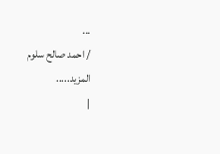...
/ احمد صالح سلوم
المزيد.....
|